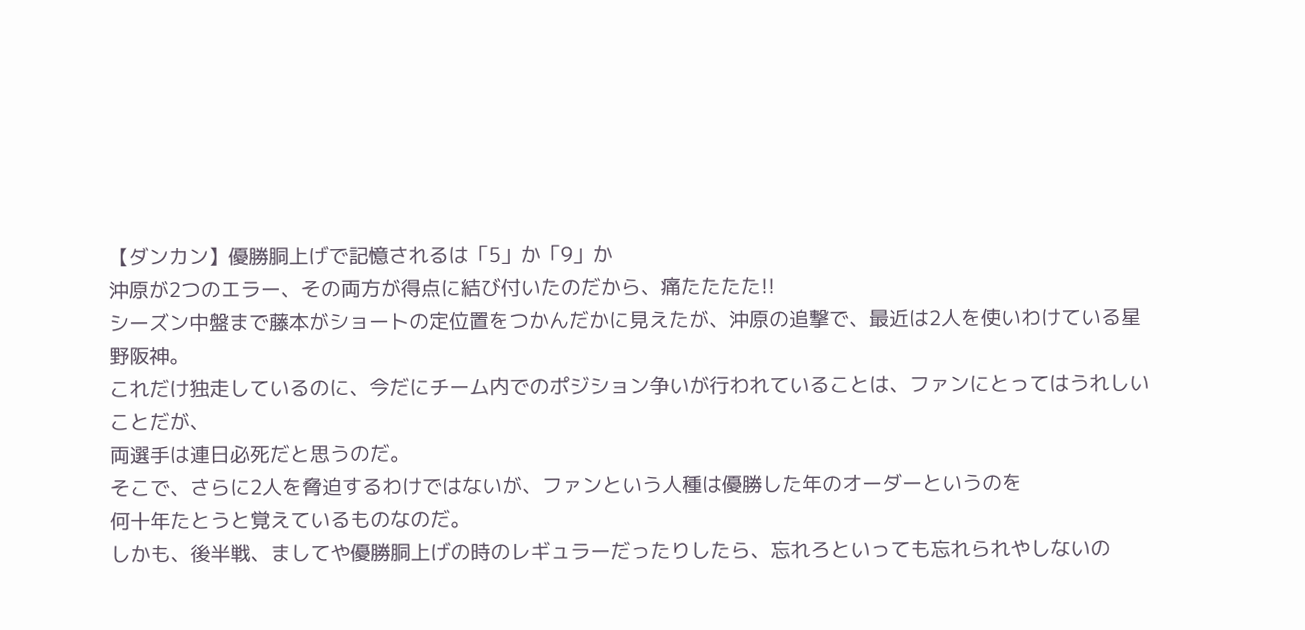【ダンカン】優勝胴上げで記憶されるは「5」か「9」か
沖原が2つのエラー、その両方が得点に結び付いたのだから、痛たたたた!!
シーズン中盤まで藤本がショートの定位置をつかんだかに見えたが、沖原の追撃で、最近は2人を使いわけている星野阪神。
これだけ独走しているのに、今だにチーム内でのポジション争いが行われていることは、ファンにとってはうれしいことだが、
両選手は連日必死だと思うのだ。
そこで、さらに2人を脅迫するわけではないが、ファンという人種は優勝した年のオーダーというのを
何十年たとうと覚えているものなのだ。
しかも、後半戦、ましてや優勝胴上げの時のレギュラーだったりしたら、忘れろといっても忘れられやしないの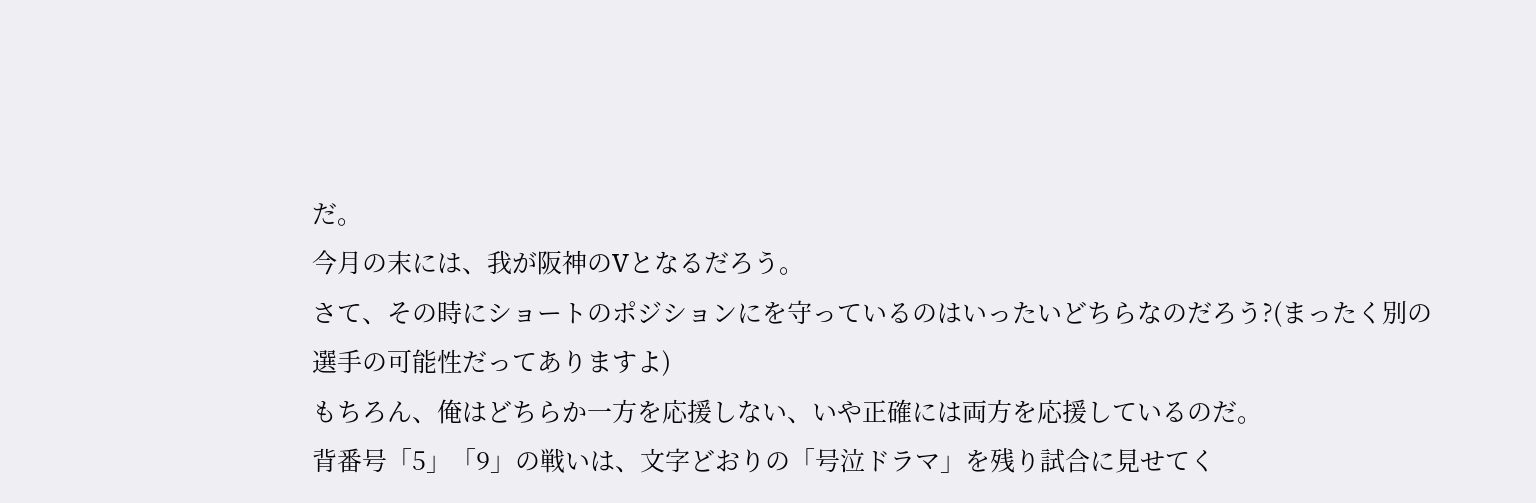だ。
今月の末には、我が阪神のVとなるだろう。
さて、その時にショートのポジションにを守っているのはいったいどちらなのだろう?(まったく別の選手の可能性だってありますよ)
もちろん、俺はどちらか一方を応援しない、いや正確には両方を応援しているのだ。
背番号「5」「9」の戦いは、文字どおりの「号泣ドラマ」を残り試合に見せてく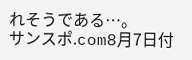れそうである…。
サンスポ.com8月7日付